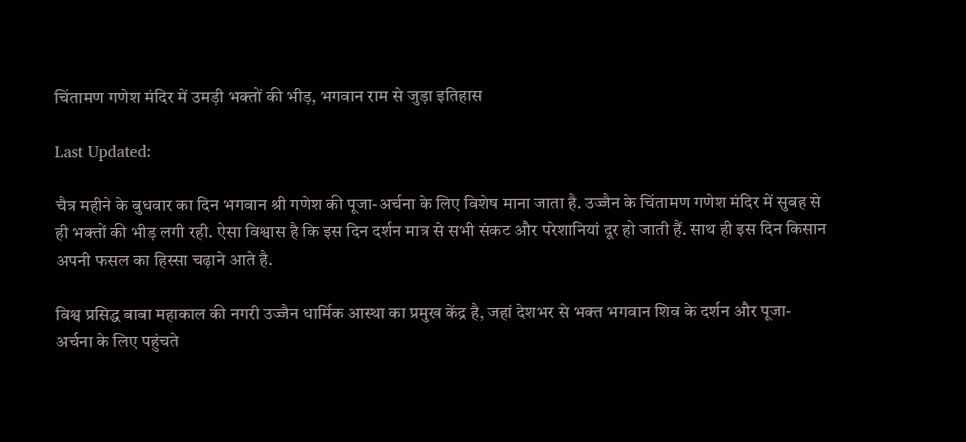चिंतामण गणेश मंदिर में उमड़ी भक्तों की भीड़, भगवान राम से जुड़ा इतिहास

Last Updated:

चैत्र महीने के बुधवार का दिन भगवान श्री गणेश की पूजा-अर्चना के लिए विशेष माना जाता है. उज्जैन के चिंतामण गणेश मंदिर में सुबह से ही भक्तों की भीड़ लगी रही. ऐसा विश्वास है कि इस दिन दर्शन मात्र से सभी संकट और परेशानियां दूर हो जाती हैं. साथ ही इस दिन किसान अपनी फसल का हिस्सा चढ़ाने आते है.

विश्व प्रसिद्ध बाबा महाकाल की नगरी उज्जैन धार्मिक आस्था का प्रमुख केंद्र है, जहां देशभर से भक्त भगवान शिव के दर्शन और पूजा-अर्चना के लिए पहुंचते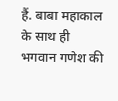हैं. बाबा महाकाल के साथ ही भगवान गणेश की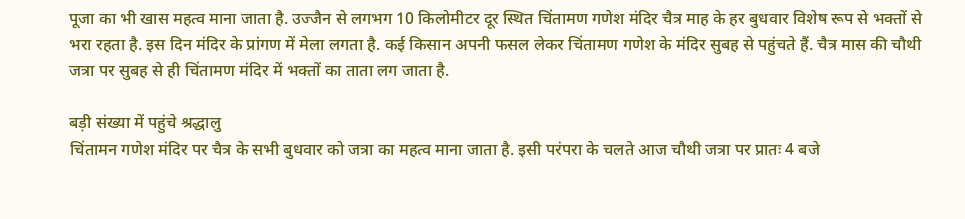पूजा का भी खास महत्व माना जाता है. उज्जैन से लगभग 10 किलोमीटर दूर स्थित चिंतामण गणेश मंदिर चैत्र माह के हर बुधवार विशेष रूप से भक्तों से भरा रहता है. इस दिन मंदिर के प्रांगण में मेला लगता है. कई किसान अपनी फसल लेकर चिंतामण गणेश के मंदिर सुबह से पहुंचते हैं. चैत्र मास की चौथी जत्रा पर सुबह से ही चिंतामण मंदिर में भक्तों का ताता लग जाता है.

बड़ी संख्या में पहुंचे श्रद्धालु
चिंतामन गणेश मंदिर पर चैत्र के सभी बुधवार को जत्रा का महत्व माना जाता है. इसी परंपरा के चलते आज चौथी जत्रा पर प्रातः 4 बजे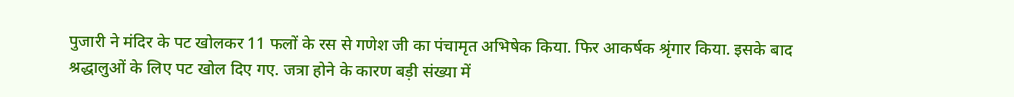पुजारी ने मंदिर के पट खोलकर 11 फलों के रस से गणेश जी का पंचामृत अभिषेक किया. फिर आकर्षक श्रृंगार किया. इसके बाद श्रद्धालुओं के लिए पट खोल दिए गए. जत्रा होने के कारण बड़ी संख्या में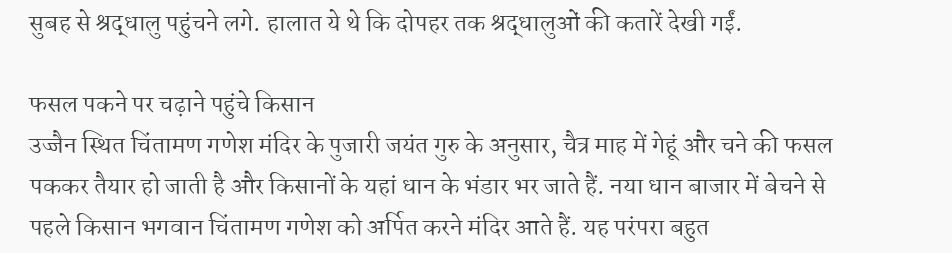सुबह से श्रद्धालु पहुंचने लगे. हालात ये थे कि दोपहर तक श्रद्धालुओं की कतारें देखी गईं.

फसल पकने पर चढ़ाने पहुंचे किसान
उज्जैन स्थित चिंतामण गणेश मंदिर के पुजारी जयंत गुरु के अनुसार, चैत्र माह में गेहूं और चने की फसल पककर तैयार हो जाती है और किसानों के यहां धान के भंडार भर जाते हैं. नया धान बाजार में बेचने से पहले किसान भगवान चिंतामण गणेश को अर्पित करने मंदिर आते हैं. यह परंपरा बहुत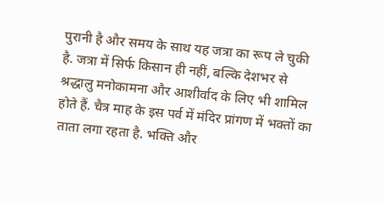पुरानी है और समय के साथ यह जत्रा का रूप ले चुकी है. जत्रा में सिर्फ किसान ही नहीं, बल्कि देशभर से श्रद्धालु मनोकामना और आशीर्वाद के लिए भी शामिल होते हैं. चैत्र माह के इस पर्व में मंदिर प्रांगण में भक्तों का ताता लगा रहता है. भक्ति और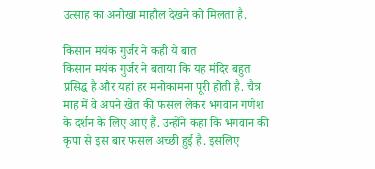उत्साह का अनोखा माहौल देखने को मिलता है.

किसान मयंक गुर्जर ने कही ये बात
किसान मयंक गुर्जर ने बताया कि यह मंदिर बहुत प्रसिद्ध है और यहां हर मनोकामना पूरी होती है. चैत्र माह में वे अपने खेत की फसल लेकर भगवान गणेश के दर्शन के लिए आए हैं. उन्होंने कहा कि भगवान की कृपा से इस बार फसल अच्छी हुई है. इसलिए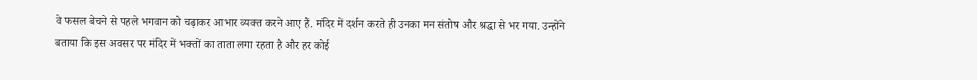वे फसल बेचने से पहले भगवान को चढ़ाकर आभार व्यक्त करने आए हैं. मंदिर में दर्शन करते ही उनका मन संतोष और श्रद्धा से भर गया. उन्होंने बताया कि इस अवसर पर मंदिर में भक्तों का ताता लगा रहता है और हर कोई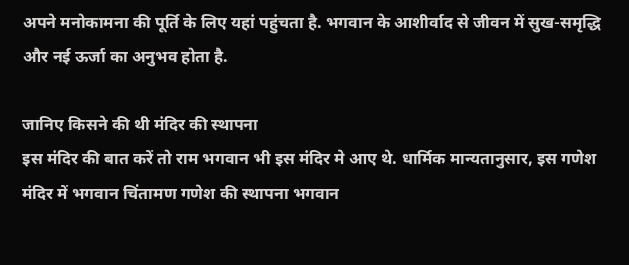अपने मनोकामना की पूर्ति के लिए यहां पहुंचता है. भगवान के आशीर्वाद से जीवन में सुख-समृद्धि और नई ऊर्जा का अनुभव होता है.

जानिए किसने की थी मंदिर की स्थापना
इस मंदिर की बात करें तो राम भगवान भी इस मंदिर मे आए थे. धार्मिक मान्यतानुसार, इस गणेश मंदिर में भगवान चिंतामण गणेश की स्थापना भगवान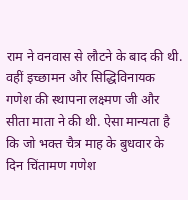राम ने वनवास से लौटने के बाद की थी. वहीं इच्छामन और सिद्धिविनायक गणेश की स्थापना लक्ष्मण जी और सीता माता ने की थी. ऐसा मान्यता है कि जो भक्त चैत्र माह के बुधवार के दिन चिंतामण गणेश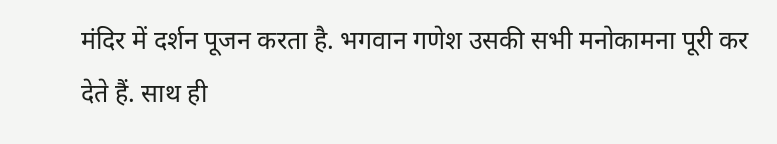मंदिर में दर्शन पूजन करता है. भगवान गणेश उसकी सभी मनोकामना पूरी कर देते हैं. साथ ही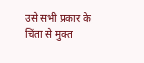उसे सभी प्रकार के चिंता से मुक्त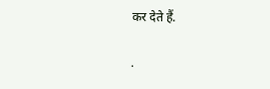कर देते हैं.

.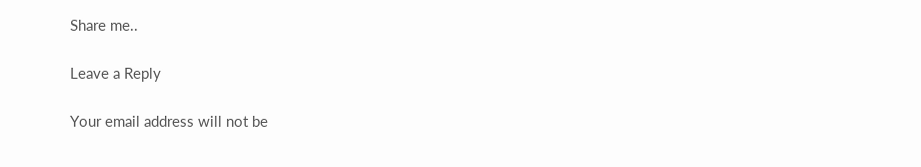Share me..

Leave a Reply

Your email address will not be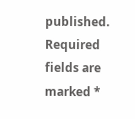published. Required fields are marked *